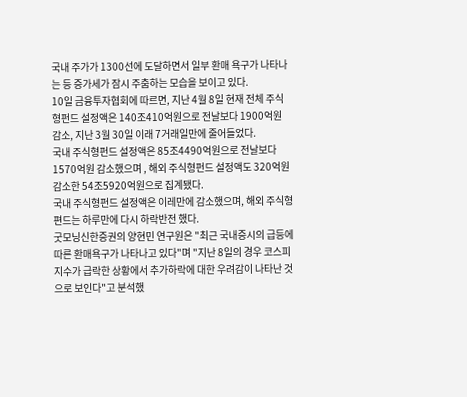국내 주가가 1300선에 도달하면서 일부 환매 욕구가 나타나는 등 증가세가 잠시 주춤하는 모습을 보이고 있다.
10일 금융투자협회에 따르면, 지난 4월 8일 현재 전체 주식형펀드 설정액은 140조410억원으로 전날보다 1900억원 감소, 지난 3월 30일 이래 7거래일만에 줄어들었다.
국내 주식형펀드 설정액은 85조4490억원으로 전날보다 1570억원 감소했으며 , 해외 주식형펀드 설정액도 320억원 감소한 54조5920억원으로 집계됐다.
국내 주식형펀드 설정액은 이레만에 감소했으며, 해외 주식형편드는 하루만에 다시 하락반전 했다.
굿모닝신한증권의 양현민 연구원은 "최근 국내증시의 급등에 따른 환매욕구가 나타나고 있다"며 "지난 8일의 경우 코스피지수가 급락한 상황에서 추가하락에 대한 우려감이 나타난 것으로 보인다"고 분석했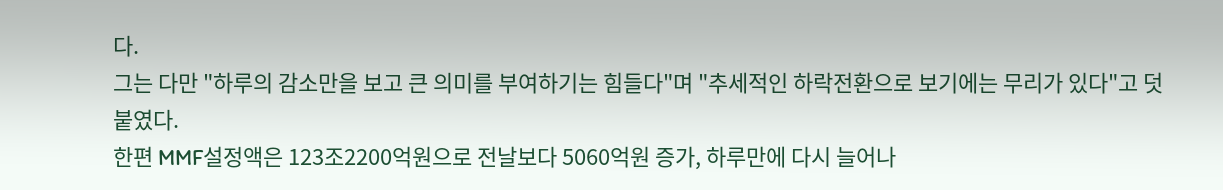다.
그는 다만 "하루의 감소만을 보고 큰 의미를 부여하기는 힘들다"며 "추세적인 하락전환으로 보기에는 무리가 있다"고 덧붙였다.
한편 MMF설정액은 123조2200억원으로 전날보다 5060억원 증가, 하루만에 다시 늘어나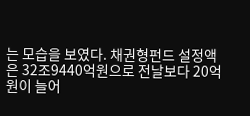는 모습을 보였다. 채권형펀드 설정액은 32조9440억원으로 전날보다 20억원이 늘어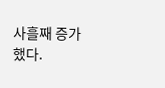사흘째 증가했다.